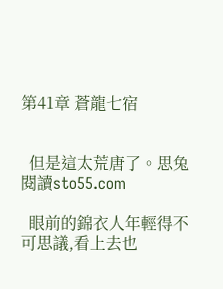第41章 蒼龍七宿


  但是這太荒唐了。思兔閱讀sto55.com

  眼前的錦衣人年輕得不可思議,看上去也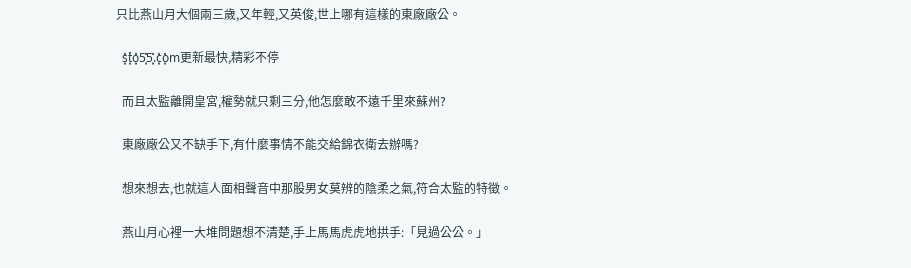只比燕山月大個兩三歲,又年輕,又英俊,世上哪有這樣的東廠廠公。

  s͓̽t͓̽o͓̽5͓̽5͓̽.c͓̽o͓̽m更新最快,精彩不停

  而且太監離開皇宮,權勢就只剩三分,他怎麼敢不遠千里來蘇州?

  東廠廠公又不缺手下,有什麼事情不能交給錦衣衛去辦嗎?

  想來想去,也就這人面相聲音中那股男女莫辨的陰柔之氣,符合太監的特徵。

  燕山月心裡一大堆問題想不清楚,手上馬馬虎虎地拱手:「見過公公。」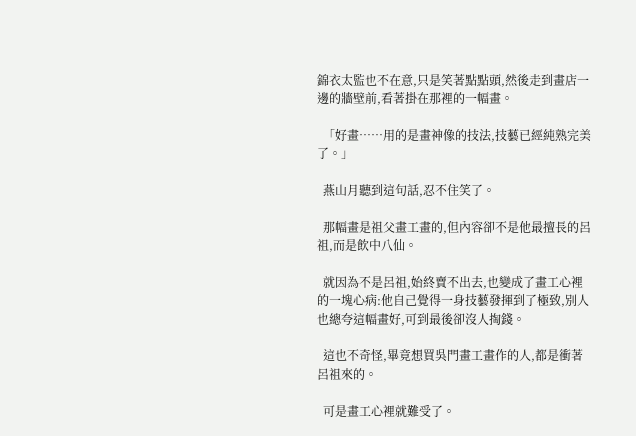錦衣太監也不在意,只是笑著點點頭,然後走到畫店一邊的牆壁前,看著掛在那裡的一幅畫。

  「好畫……用的是畫神像的技法,技藝已經純熟完美了。」

  燕山月聽到這句話,忍不住笑了。

  那幅畫是祖父畫工畫的,但內容卻不是他最擅長的呂祖,而是飲中八仙。

  就因為不是呂祖,始終賣不出去,也變成了畫工心裡的一塊心病:他自己覺得一身技藝發揮到了極致,別人也總夸這幅畫好,可到最後卻沒人掏錢。

  這也不奇怪,畢竟想買吳門畫工畫作的人,都是衝著呂祖來的。

  可是畫工心裡就難受了。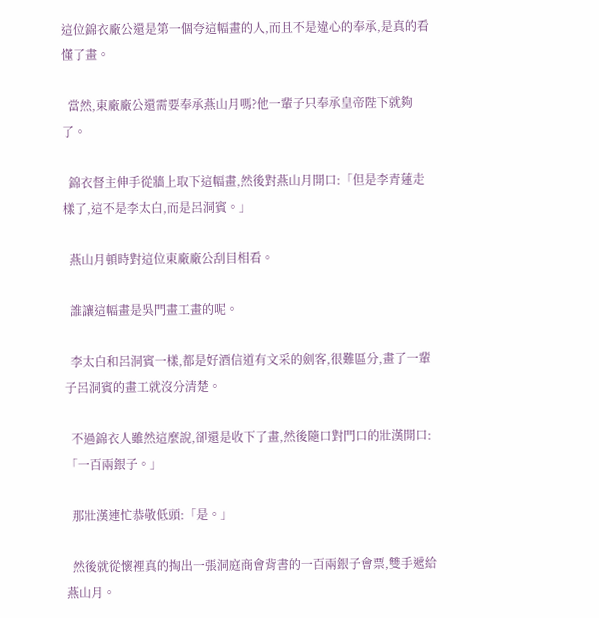這位錦衣廠公還是第一個夸這幅畫的人,而且不是違心的奉承,是真的看懂了畫。

  當然,東廠廠公還需要奉承燕山月嗎?他一輩子只奉承皇帝陛下就夠了。

  錦衣督主伸手從牆上取下這幅畫,然後對燕山月開口:「但是李青蓮走樣了,這不是李太白,而是呂洞賓。」

  燕山月頓時對這位東廠廠公刮目相看。

  誰讓這幅畫是吳門畫工畫的呢。

  李太白和呂洞賓一樣,都是好酒信道有文采的劍客,很難區分,畫了一輩子呂洞賓的畫工就沒分清楚。

  不過錦衣人雖然這麼說,卻還是收下了畫,然後隨口對門口的壯漢開口:「一百兩銀子。」

  那壯漢連忙恭敬低頭:「是。」

  然後就從懷裡真的掏出一張洞庭商會背書的一百兩銀子會票,雙手遞給燕山月。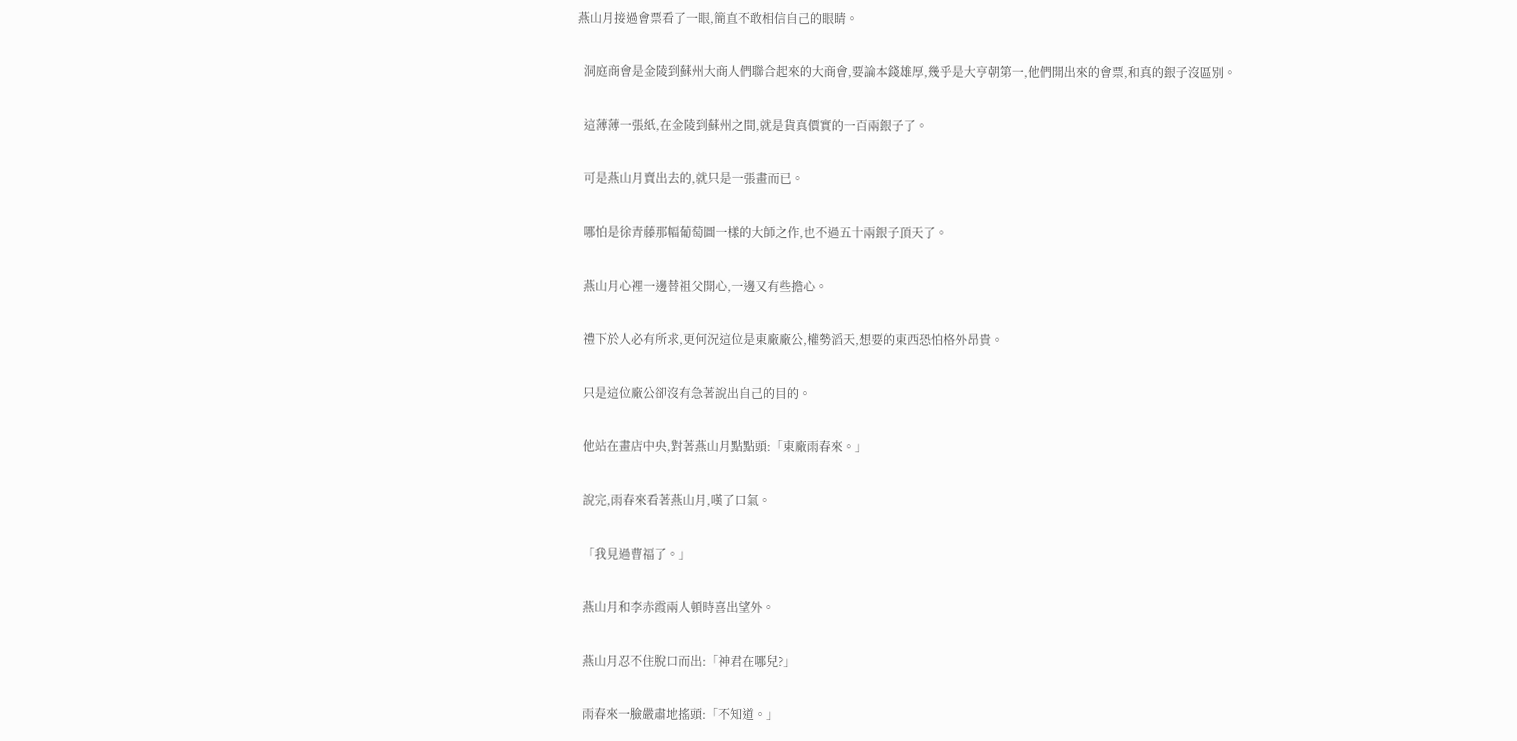燕山月接過會票看了一眼,簡直不敢相信自己的眼睛。

  洞庭商會是金陵到蘇州大商人們聯合起來的大商會,要論本錢雄厚,幾乎是大亨朝第一,他們開出來的會票,和真的銀子沒區別。

  這薄薄一張紙,在金陵到蘇州之間,就是貨真價實的一百兩銀子了。

  可是燕山月賣出去的,就只是一張畫而已。

  哪怕是徐青藤那幅葡萄圖一樣的大師之作,也不過五十兩銀子頂天了。

  燕山月心裡一邊替祖父開心,一邊又有些擔心。

  禮下於人必有所求,更何況這位是東廠廠公,權勢滔天,想要的東西恐怕格外昂貴。

  只是這位廠公卻沒有急著說出自己的目的。

  他站在畫店中央,對著燕山月點點頭:「東廠雨春來。」

  說完,雨春來看著燕山月,嘆了口氣。

  「我見過曹福了。」

  燕山月和李赤霞兩人頓時喜出望外。

  燕山月忍不住脫口而出:「神君在哪兒?」

  雨春來一臉嚴肅地搖頭:「不知道。」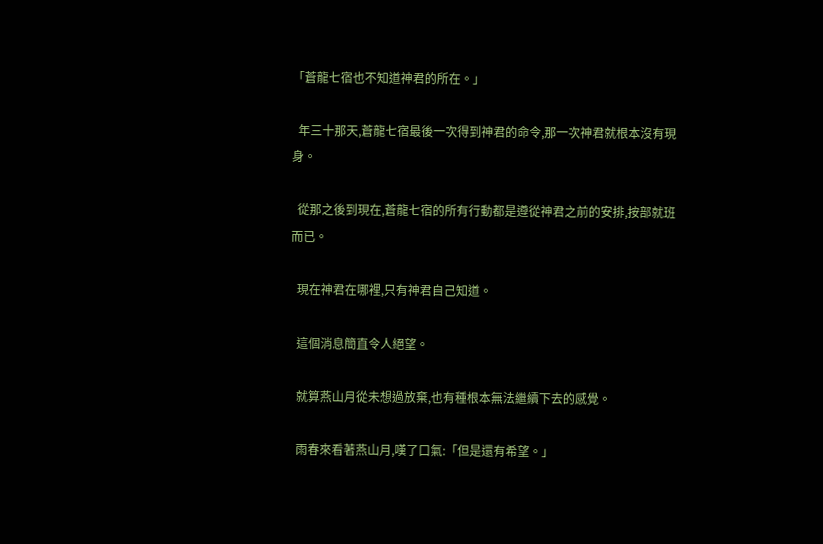「蒼龍七宿也不知道神君的所在。」

  年三十那天,蒼龍七宿最後一次得到神君的命令,那一次神君就根本沒有現身。

  從那之後到現在,蒼龍七宿的所有行動都是遵從神君之前的安排,按部就班而已。

  現在神君在哪裡,只有神君自己知道。

  這個消息簡直令人絕望。

  就算燕山月從未想過放棄,也有種根本無法繼續下去的感覺。

  雨春來看著燕山月,嘆了口氣:「但是還有希望。」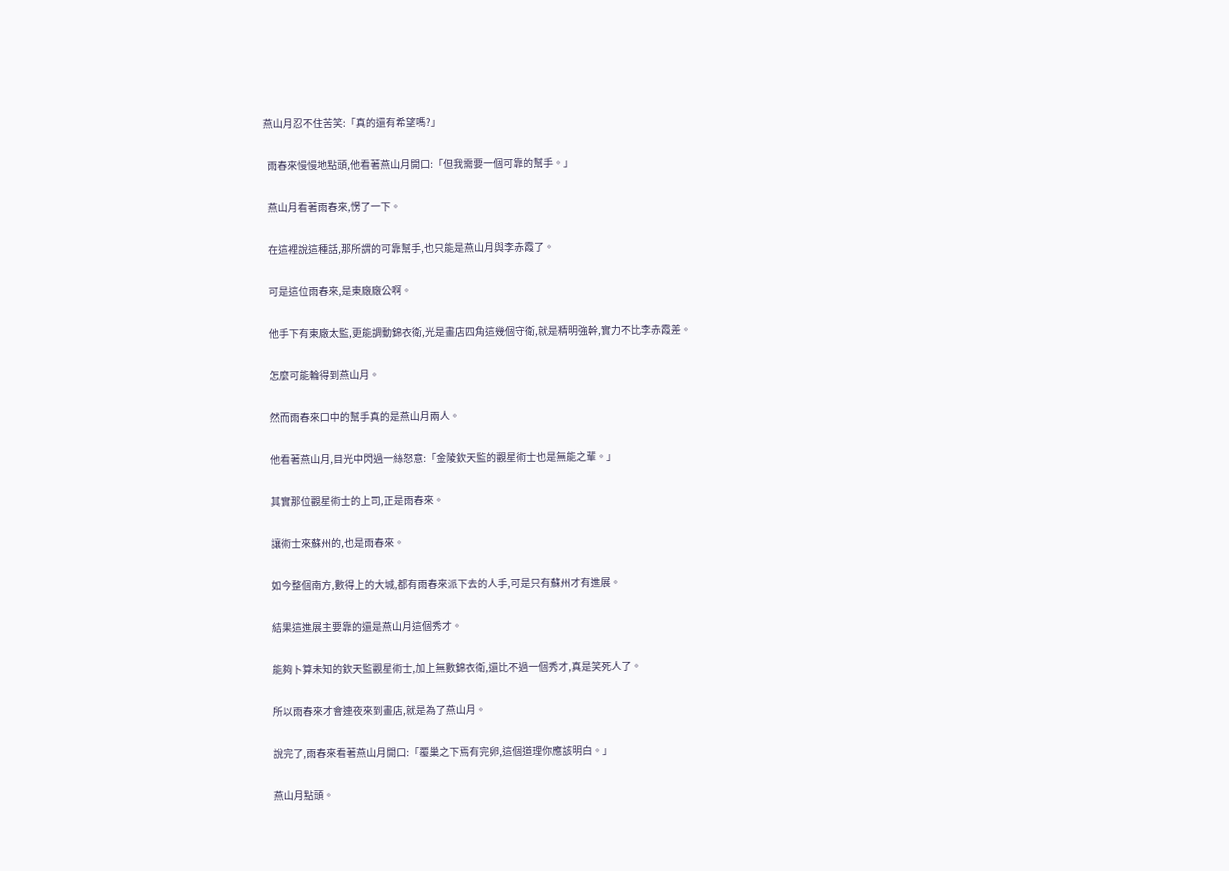燕山月忍不住苦笑:「真的還有希望嗎?」

  雨春來慢慢地點頭,他看著燕山月開口:「但我需要一個可靠的幫手。」

  燕山月看著雨春來,愣了一下。

  在這裡說這種話,那所謂的可靠幫手,也只能是燕山月與李赤霞了。

  可是這位雨春來,是東廠廠公啊。

  他手下有東廠太監,更能調動錦衣衛,光是畫店四角這幾個守衛,就是精明強幹,實力不比李赤霞差。

  怎麼可能輪得到燕山月。

  然而雨春來口中的幫手真的是燕山月兩人。

  他看著燕山月,目光中閃過一絲怒意:「金陵欽天監的觀星術士也是無能之輩。」

  其實那位觀星術士的上司,正是雨春來。

  讓術士來蘇州的,也是雨春來。

  如今整個南方,數得上的大城,都有雨春來派下去的人手,可是只有蘇州才有進展。

  結果這進展主要靠的還是燕山月這個秀才。

  能夠卜算未知的欽天監觀星術士,加上無數錦衣衛,還比不過一個秀才,真是笑死人了。

  所以雨春來才會連夜來到畫店,就是為了燕山月。

  說完了,雨春來看著燕山月開口:「覆巢之下焉有完卵,這個道理你應該明白。」

  燕山月點頭。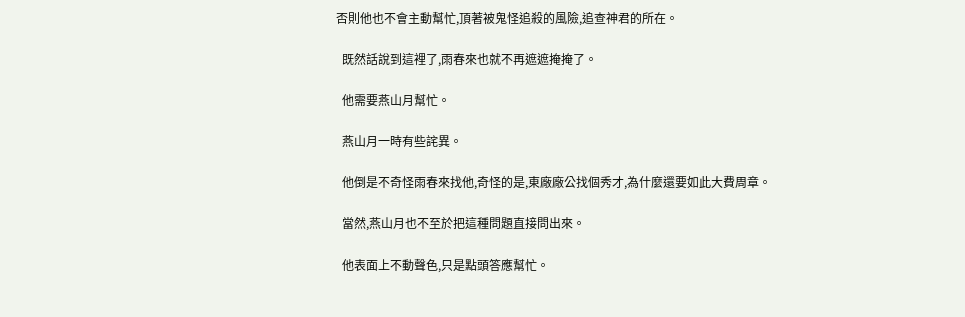否則他也不會主動幫忙,頂著被鬼怪追殺的風險,追查神君的所在。

  既然話說到這裡了,雨春來也就不再遮遮掩掩了。

  他需要燕山月幫忙。

  燕山月一時有些詫異。

  他倒是不奇怪雨春來找他,奇怪的是,東廠廠公找個秀才,為什麼還要如此大費周章。

  當然,燕山月也不至於把這種問題直接問出來。

  他表面上不動聲色,只是點頭答應幫忙。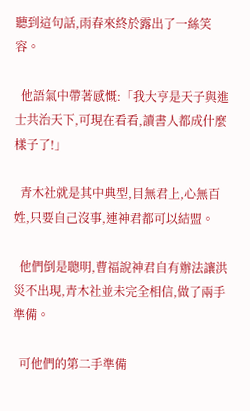聽到這句話,雨春來終於露出了一絲笑容。

  他語氣中帶著感慨:「我大亨是天子與進士共治天下,可現在看看,讀書人都成什麼樣子了!」

  青木社就是其中典型,目無君上,心無百姓,只要自己沒事,連神君都可以結盟。

  他們倒是聰明,曹福說神君自有辦法讓洪災不出現,青木社並未完全相信,做了兩手準備。

  可他們的第二手準備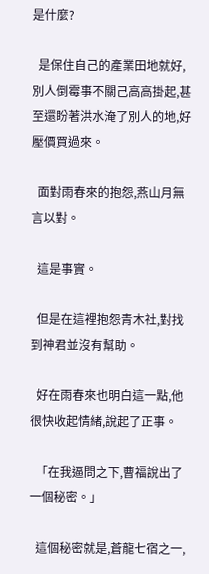是什麼?

  是保住自己的產業田地就好,別人倒霉事不關己高高掛起,甚至還盼著洪水淹了別人的地,好壓價買過來。

  面對雨春來的抱怨,燕山月無言以對。

  這是事實。

  但是在這裡抱怨青木社,對找到神君並沒有幫助。

  好在雨春來也明白這一點,他很快收起情緒,說起了正事。

  「在我逼問之下,曹福說出了一個秘密。」

  這個秘密就是,蒼龍七宿之一,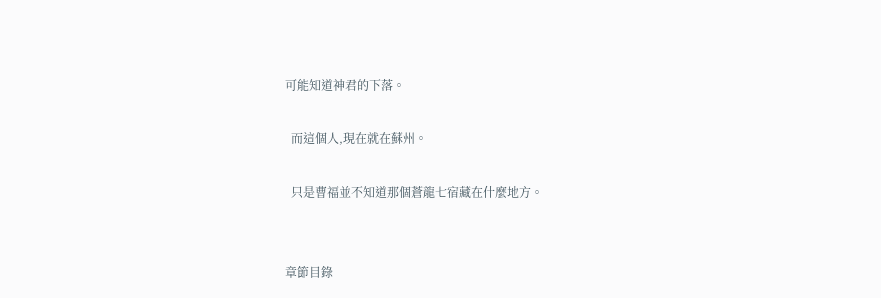可能知道神君的下落。

  而這個人,現在就在蘇州。

  只是曹福並不知道那個蒼龍七宿藏在什麼地方。


章節目錄